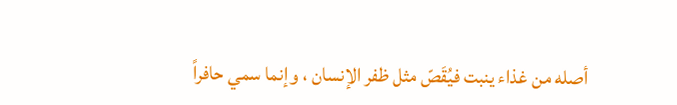أصله من غذاء ينبت فيُقَصّ مثل ظفر الإنسان ، وإنما سمي حافراً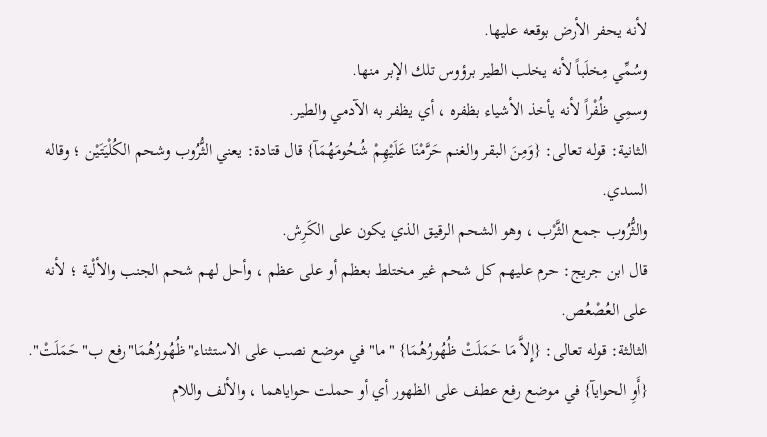لأنه يحفر الأرض بوقعه عليها.
وسُمِّي مِخلَباً لأنه يخلب الطير برؤوس تلك الإبر منها.
وسمِي ظُفْراً لأنه يأخذ الأشياء بظفره ، أي يظفر به الآدمي والطير.
الثانية: قوله تعالى: {وَمِنَ البقر والغنم حَرَّمْنَا عَلَيْهِمْ شُحُومَهُمَآ} قال قتادة: يعني الثُّرُوب وشحم الكُلْيَتَيْن ؛ وقاله السدي.
والثُّرُوب جمع الثَّرْب ، وهو الشحم الرقيق الذي يكون على الكَرِش.
قال ابن جريج: حرم عليهم كل شحم غير مختلط بعظم أو على عظم ، وأحل لهم شحم الجنب والألْية ؛ لأنه على العُصْعُص.
الثالثة: قوله تعالى: {إِلاَّ مَا حَمَلَتْ ظُهُورُهُمَا} "ما"في موضع نصب على الاستثناء"ظُهُورُهُمَا"رفع ب"حَمَلَتْ".
{أَوِ الحوايآ} في موضع رفع عطف على الظهور أي أو حملت حواياهما ، والألف واللام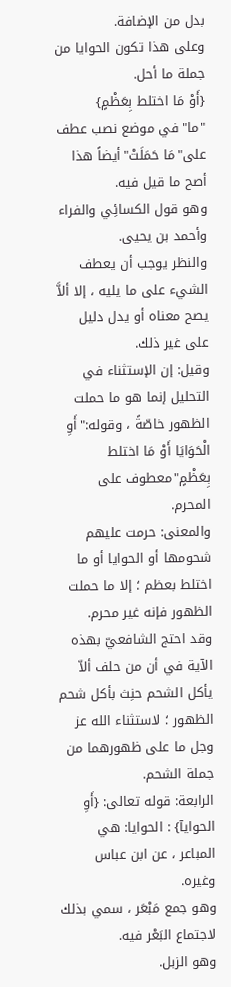بدل من الإضافة.
وعلى هذا تكون الحوايا من جملة ما أحل.
{أَوْ مَا اختلط بِعَظْمٍ} "ما"في موضع نصب عطف على"مَا حَمَلَتْ"أيضاً هذا أصح ما قيل فيه.
وهو قول الكسائِي والفراء وأحمد بن يحيى.
والنظر يوجب أن يعطف الشيء على ما يليه ، إلا ألاَّ يصح معناه أو يدل دليل على غير ذلك.
وقيل: إن الإستثناء في التحليل إنما هو ما حملت الظهور خاصّةً ، وقوله:"أَوِ الْحَوَايَا أَوْ مَا اختلط بِعَظْمٍ"معطوف على المحرم.
والمعنى: حرمت عليهم شحومها أو الحوايا أو ما اختلط بعظم ؛ إلا ما حملت الظهور فإنه غير محرم.
وقد احتج الشافعيّ بهذه الآية في أن من حلف ألاّ يأكل الشحم حنِث بأكل شحم الظهور ؛ لاستثناء الله عز وجل ما على ظهورهما من جملة الشحم.
الرابعة: قوله تعالى: {أَوِ الحوايآ} : الحوايا: هي المباعر ، عن ابن عباس وغيره.
وهو جمع مَبْعَر ، سمي بذلك لاجتماع البَعْر فيه.
وهو الزبل.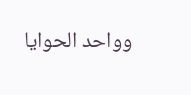وواحد الحوايا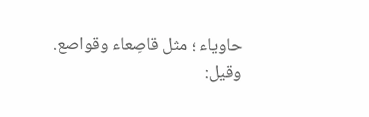حاوياء ؛ مثل قاصِعاء وقواصع.
وقيل: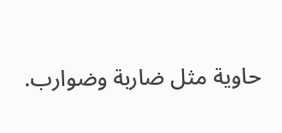حاوية مثل ضاربة وضوارب.